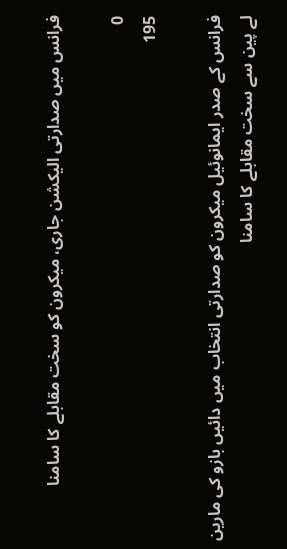فرانس میں صدارتی الیکشن جاری، میکرون کو سخت مقابلے کا سامنا

0
195

فرانس کے صدر ایمانوئیل میکرون کو صدارتی انتخاب میں دائیں بازو کی مارین لے پین سے سخت مقابلے کا سامنا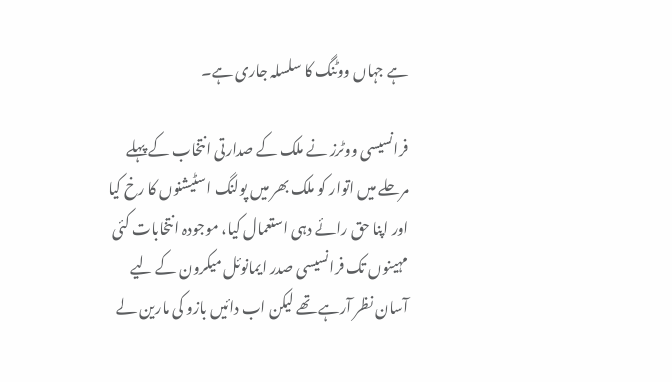ہے جہاں ووٹنگ کا سلسلہ جاری ہے۔

فرانسیسی ووٹرز نے ملک کے صدارتی انتخاب کے پہلے مرحلے میں اتوار کو ملک بھر میں پولنگ اسٹیشنوں کا رخ کیا اور اپنا حق رائے دہی استعمال کیا، موجودہ انتخابات کئی مہینوں تک فرانسیسی صدر ایمانوئل میکرون کے لیے آسان نظر آرہے تھے لیکن اب دائیں بازو کی مارین لے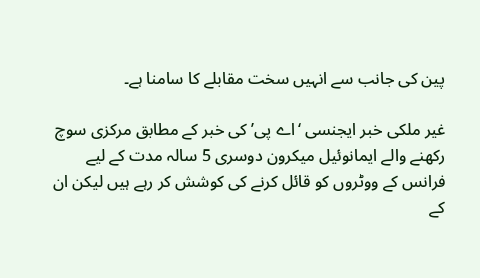پین کی جانب سے انہیں سخت مقابلے کا سامنا ہے۔

غیر ملکی خبر ایجنسی ‘اے پی’ کی خبر کے مطابق مرکزی سوچ رکھنے والے ایمانوئیل میکرون دوسری 5 سالہ مدت کے لیے فرانس کے ووٹروں کو قائل کرنے کی کوشش کر رہے ہیں لیکن ان کے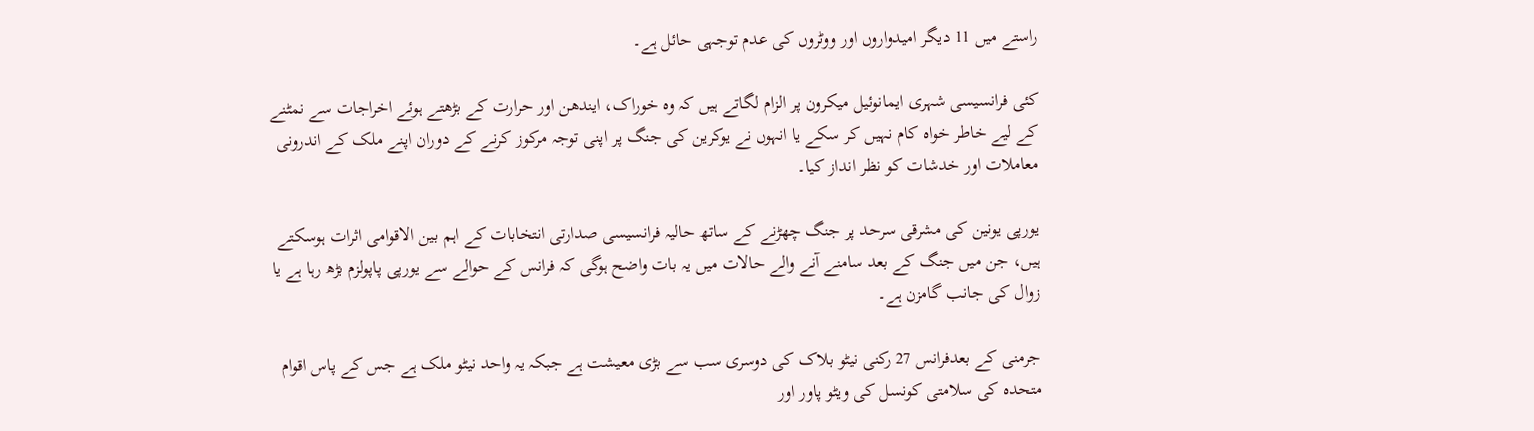راستے میں 11 دیگر امیدواروں اور ووٹروں کی عدم توجہی حائل ہے۔

کئی فرانسیسی شہری ایمانوئیل میکرون پر الزام لگاتے ہیں کہ وہ خوراک، ایندھن اور حرارت کے بڑھتے ہوئے اخراجات سے نمٹنے کے لیے خاطر خواہ کام نہیں کر سکے یا انہوں نے یوکرین کی جنگ پر اپنی توجہ مرکوز کرنے کے دوران اپنے ملک کے اندرونی معاملات اور خدشات کو نظر انداز کیا۔

یورپی یونین کی مشرقی سرحد پر جنگ چھڑنے کے ساتھ حالیہ فرانسیسی صدارتی انتخابات کے اہم بین الاقوامی اثرات ہوسکتے ہیں، جن میں جنگ کے بعد سامنے آنے والے حالات میں یہ بات واضح ہوگی کہ فرانس کے حوالے سے یورپی پاپولزم بڑھ رہا ہے یا زوال کی جانب گامزن ہے۔

جرمنی کے بعدفرانس 27 رکنی نیٹو بلاک کی دوسری سب سے بڑی معیشت ہے جبکہ یہ واحد نیٹو ملک ہے جس کے پاس اقوام متحدہ کی سلامتی کونسل کی ویٹو پاور اور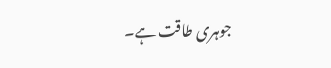جوہری طاقت ہے۔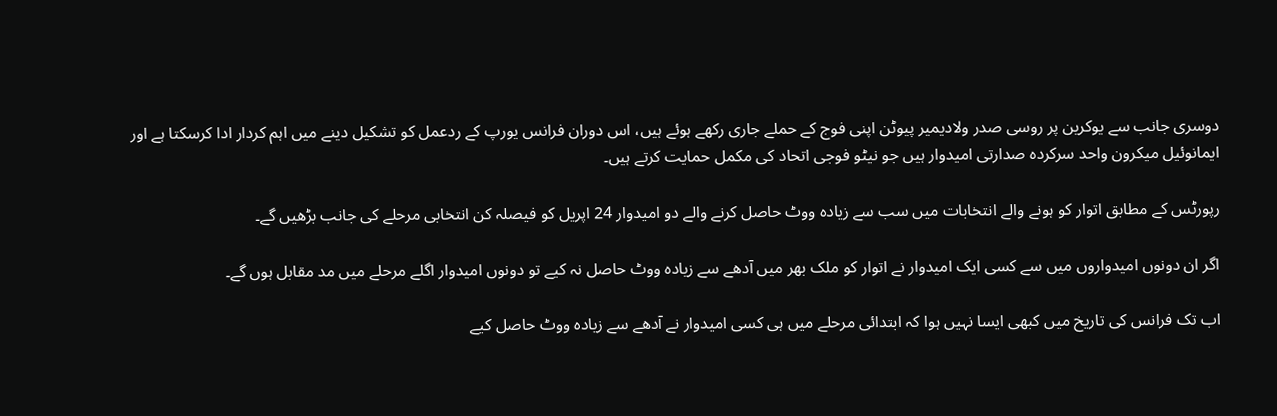دوسری جانب سے یوکرین پر روسی صدر ولادیمیر پیوٹن اپنی فوج کے حملے جاری رکھے ہوئے ہیں، اس دوران فرانس یورپ کے ردعمل کو تشکیل دینے میں اہم کردار ادا کرسکتا ہے اور ایمانوئیل میکرون واحد سرکردہ صدارتی امیدوار ہیں جو نیٹو فوجی اتحاد کی مکمل حمایت کرتے ہیں۔

رپورٹس کے مطابق اتوار کو ہونے والے انتخابات میں سب سے زیادہ ووٹ حاصل کرنے والے دو امیدوار 24 اپریل کو فیصلہ کن انتخابی مرحلے کی جانب بڑھیں گے۔

اگر ان دونوں امیدواروں میں سے کسی ایک امیدوار نے اتوار کو ملک بھر میں آدھے سے زیادہ ووٹ حاصل نہ کیے تو دونوں امیدوار اگلے مرحلے میں مد مقابل ہوں گے۔

اب تک فرانس کی تاریخ میں کبھی ایسا نہیں ہوا کہ ابتدائی مرحلے میں ہی کسی امیدوار نے آدھے سے زیادہ ووٹ حاصل کیے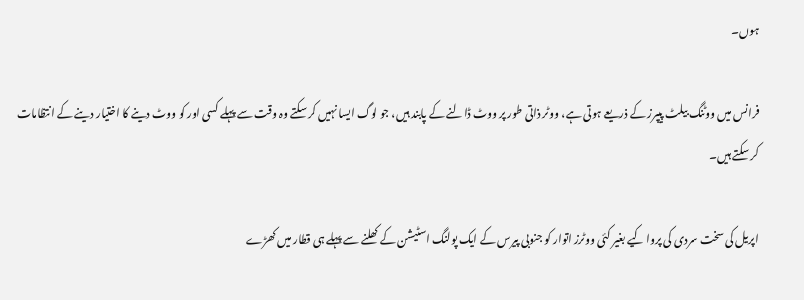ہوں۔

فرانس میں ووٹنگ بیلٹ پیپرز کے ذریعے ہوتی ہے، ووٹر ذاتی طور پر ووٹ ڈالنے کے پابند ہیں، جو لوگ ایسا نہیں کر سکتے وہ وقت سے پہلے کسی اور کو ووٹ دینے کا اختیار دینے کے انتظامات کر سکتے ہیں۔

اپریل کی سخت سردی کی پروا کیے بغیر کئی ووٹرز اتوار کو جنوبی پیرس کے ایک پولنگ اسٹیشن کے کھلنے سے پہلے ہی قطار میں کھڑے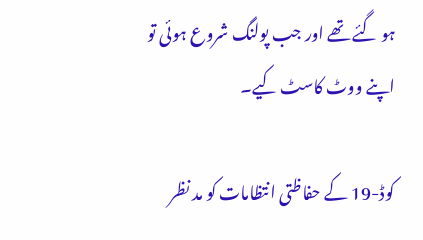ہو گئے تھے اور جب پولنگ شروع ہوئی تو اپنے ووٹ کاسٹ کیے۔

کوڈ-19 کے حفاظتی انتظامات کو مد نظر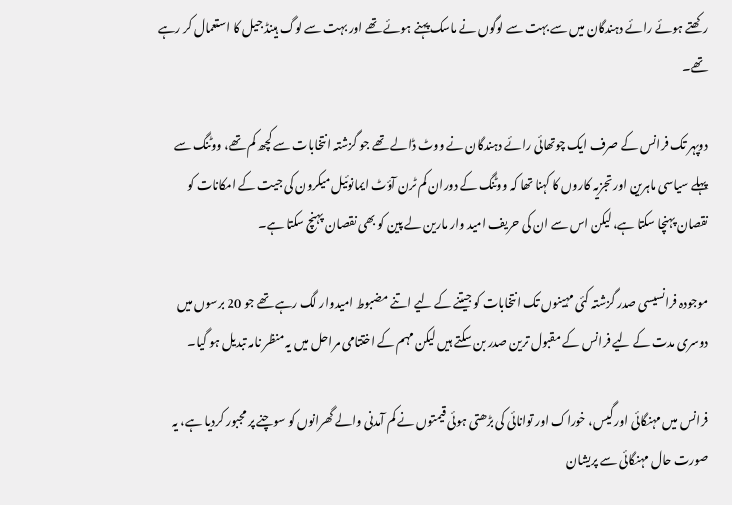رکھتے ہوئے رائے دہندگان میں سے بہت سے لوگوں نے ماسک پہنے ہوئے تھے اور بہت سے لوگ ہینڈ جیل کا استعمال کر رہے تھے۔

دوپہر تک فرانس کے صرف ایک چوتھائی رائے دہندگان نے ووٹ ڈالے تھے جو گزشتہ انتخابات سے کچھ کم تھے، ووٹنگ سے پہلے سیاسی ماہرین اور تجزیہ کاروں کا کہنا تھا کہ ووٹنگ کے دوران کم ٹرن آؤٹ ایمانوئیل میکرون کی جیت کے امکانات کو نقصان پہنچا سکتا ہے، لیکن اس سے ان کی حریف امید وار مارین لے پین کو بھی نقصان پہنچ سکتا ہے۔

موجودہ فرانسیسی صدر گزشتہ کئی مہینوں تک انتخابات کو جیتنے کے لیے اتنے مضبوط امیدوار لگ رہے تھے جو 20 برسوں میں دوسری مدت کے لیے فرانس کے مقبول ترین صدر بن سکتے ہیں لیکن مہم کے اختتامی مراحل میں یہ منظر نامہ تبدیل ہو گیا۔

فرانس میں مہنگائی اور گیس، خوراک اور توانائی کی بڑھتی ہوئی قیمتوں نے کم آمدنی والے گھرانوں کو سوچنے پر مجبور کردیا ہے، یہ صورت حال مہنگائی سے پریشان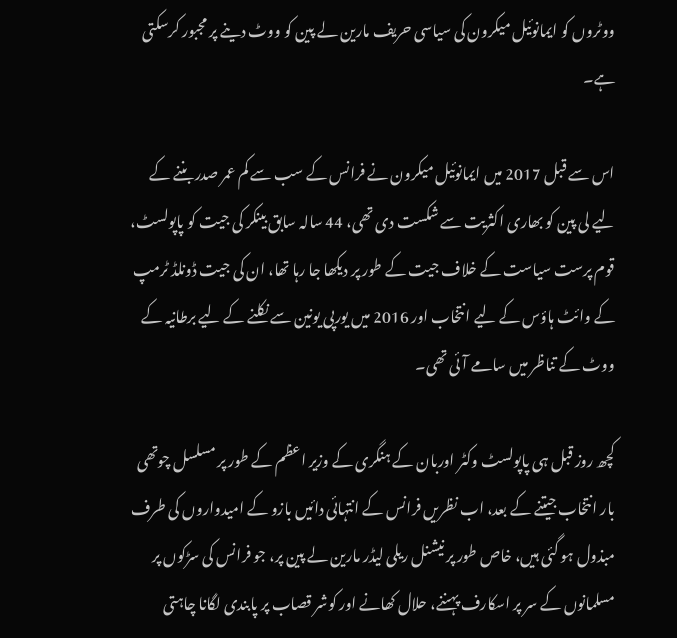ووٹروں کو ایمانوئیل میکرون کی سیاسی حریف مارین لے پین کو ووٹ دینے پر مجبور کرسکتی ہے۔

اس سے قبل 2017 میں ایمانوئیل میکرون نے فرانس کے سب سے کم عمر صدر بننے کے لیے لی پین کو بھاری اکثریت سے شکست دی تھی، 44 سالہ سابق بینکر کی جیت کو پاپولسٹ، قوم پرست سیاست کے خلاف جیت کے طور پر دیکھا جا رہا تھا، ان کی جیت ڈونلڈ ٹرمپ کے وائٹ ہاؤس کے لیے انتخاب اور 2016 میں یورپی یونین سے نکلنے کے لیے برطانیہ کے ووٹ کے تناظر میں سامے آئی تھی۔

کچھ روز قبل ہی پاپولسٹ وکٹر اوربان کے ہنگری کے وزیر اعظم کے طور پر مسلسل چوتھی بار انتخاب جیتنے کے بعد، اب نظریں فرانس کے انتہائی دائیں بازو کے امیدواروں کی طرف مبذول ہو گئی ہیں، خاص طور پر نیشنل ریلی لیڈر مارین لے پین پر، جو فرانس کی سڑکوں پر مسلمانوں کے سر پر اسکارف پہننے، حلال کھانے اور کوشر قصاب پر پابندی لگانا چاہتی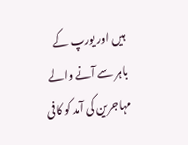ہیں اور یورپ کے باہر سے آنے والے مہاجرین کی آمد کو کافی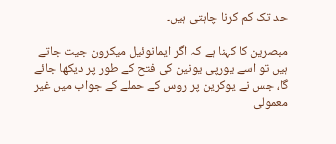حد تک کم کرنا چاہتی ہیں۔

مبصرین کا کہنا ہے کہ اگر ایمانوئیل میکرون جیت جاتے ہیں تو اسے یورپی یونین کی فتح کے طور پر دیکھا جائے گا، جس نے یوکرین پر روس کے حملے کے جواب میں غیر معمولی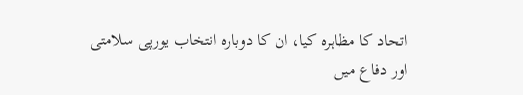اتحاد کا مظاہرہ کیا، ان کا دوبارہ انتخاب یورپی سلامتی اور دفاع میں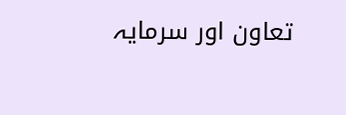تعاون اور سرمایہ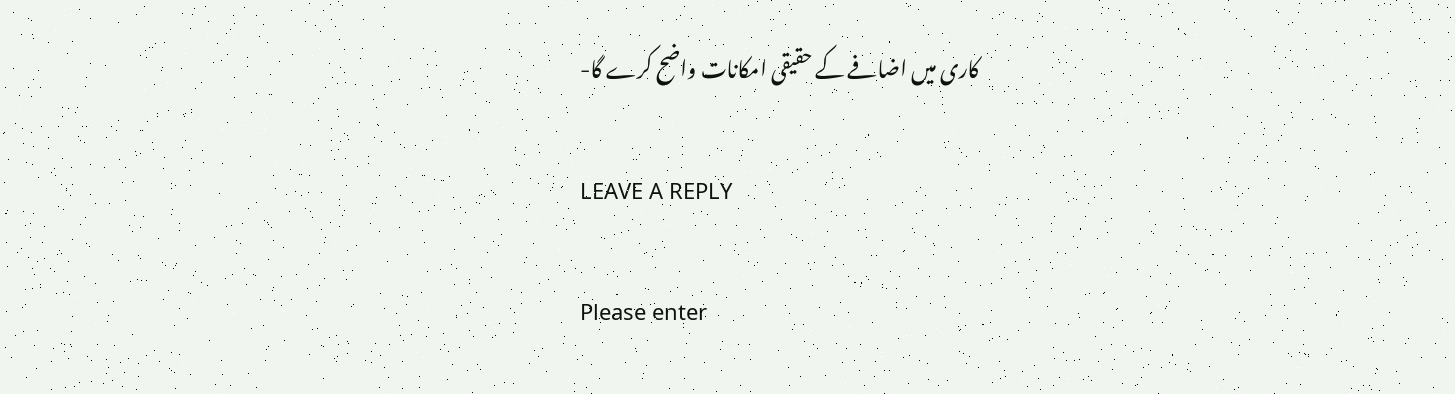کاری میں اضافے کے حقیقی امکانات واضح کرے گا-

LEAVE A REPLY

Please enter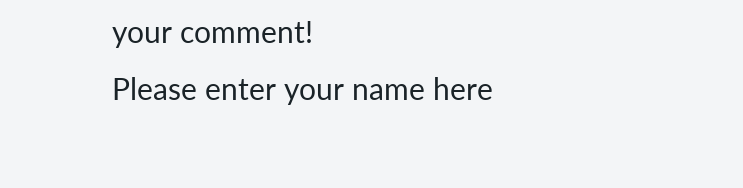your comment!
Please enter your name here